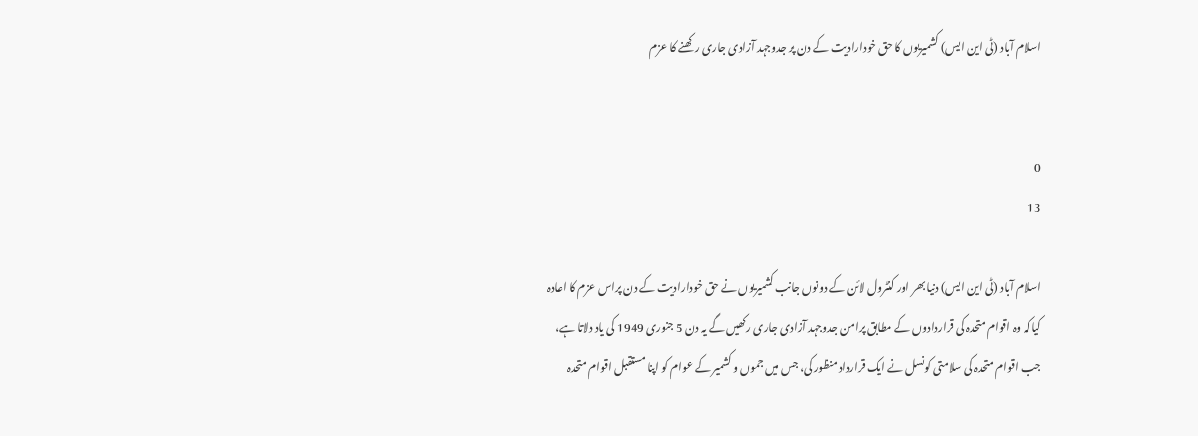اسلام آباد (ٹی این ایس) کشمیریوں کا حق خودارادیت کے دن پر جدوجہد آزادی جاری رکھنے کا عزم


0
13

اسلام آباد (ٹی این ایس) دنیا بھر اور کنٹرول لائن کے دونوں جانب کشمیریوں نے حق خودارادیت کے دن پراس عزم کا اعادہ کیاکہ وہ اقوام متحدہ کی قراردادوں کے مطابق پرامن جدوجہد آزادی جاری رکھیں گے یہ دن 5 جنوری 1949 کی یاد دلاتا ہے، جب اقوام متحدہ کی سلامتی کونسل نے ایک قرارداد منظور کی، جس میں جموں و کشمیر کے عوام کو اپنا مستقبل اقوام متحدہ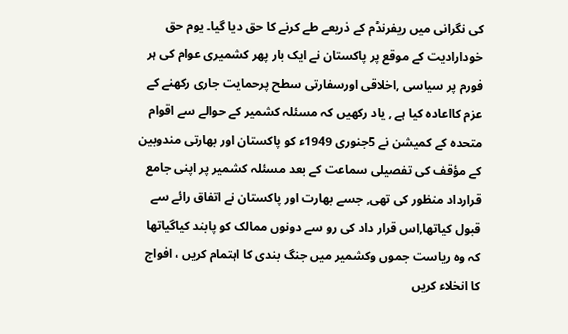کی نگرانی میں ریفرنڈم کے ذریعے طے کرنے کا حق دیا گیا۔ یوم حق خودارادیت کے موقع پر پاکستان نے ایک بار پھر کشمیری عوام کی ہر فورم پر سیاسی ,اخلاقی اورسفارتی سطح پرحمایت جاری رکھنے کے عزم کااعادہ کیا ہے , یاد رکھیں کہ مسئلہ کشمیر کے حوالے سے اقوام متحدہ کے کمیشن نے 5جنوری 1949ء کو پاکستان اور بھارتی مندوبین کے مؤقف کی تفصیلی سماعت کے بعد مسئلہ کشمیر پر اپنی جامع قرارداد منظور کی تھی, جسے بھارت اور پاکستان نے اتفاق رائے سے قبول کیاتھا,اس قرار داد کی رو سے دونوں ممالک کو پابند کیاگیاتھا کہ وہ ریاست جموں وکشمیر میں جنگ بندی کا اہتمام کریں ، افواج کا انخلاء کریں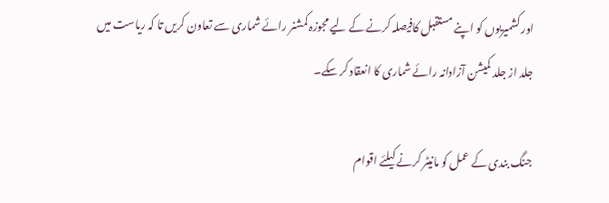اور کشمیریوں کو اپنے مستقبل کافیصلہ کرنے کے لیے مجوزہ کمشنر رائے شماری سے تعاون کریں تا کہ ریاست میں جلد از جلد کمیشن آزادانہ رائے شماری کا انعقاد کر سکے۔

جنگ بندی کے عمل کو مانیٹر کرنے کیلئے اقوام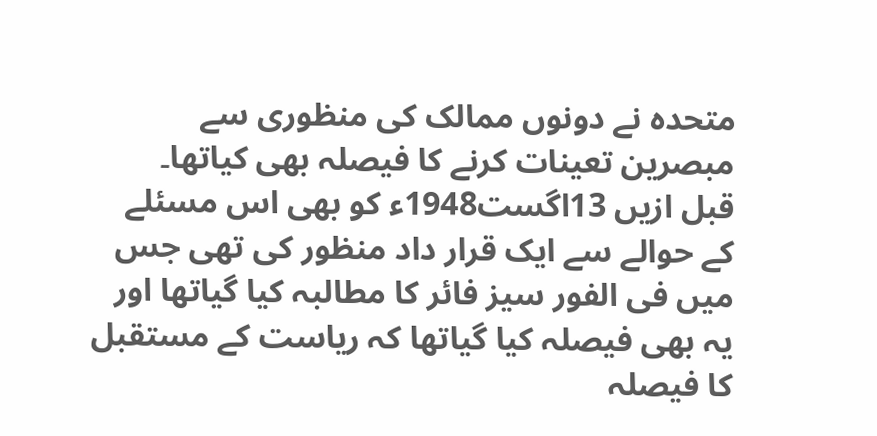متحدہ نے دونوں ممالک کی منظوری سے مبصرین تعینات کرنے کا فیصلہ بھی کیاتھا۔
قبل ازیں 13اگست1948ء کو بھی اس مسئلے کے حوالے سے ایک قرار داد منظور کی تھی جس میں فی الفور سیز فائر کا مطالبہ کیا گیاتھا اور یہ بھی فیصلہ کیا گیاتھا کہ ریاست کے مستقبل کا فیصلہ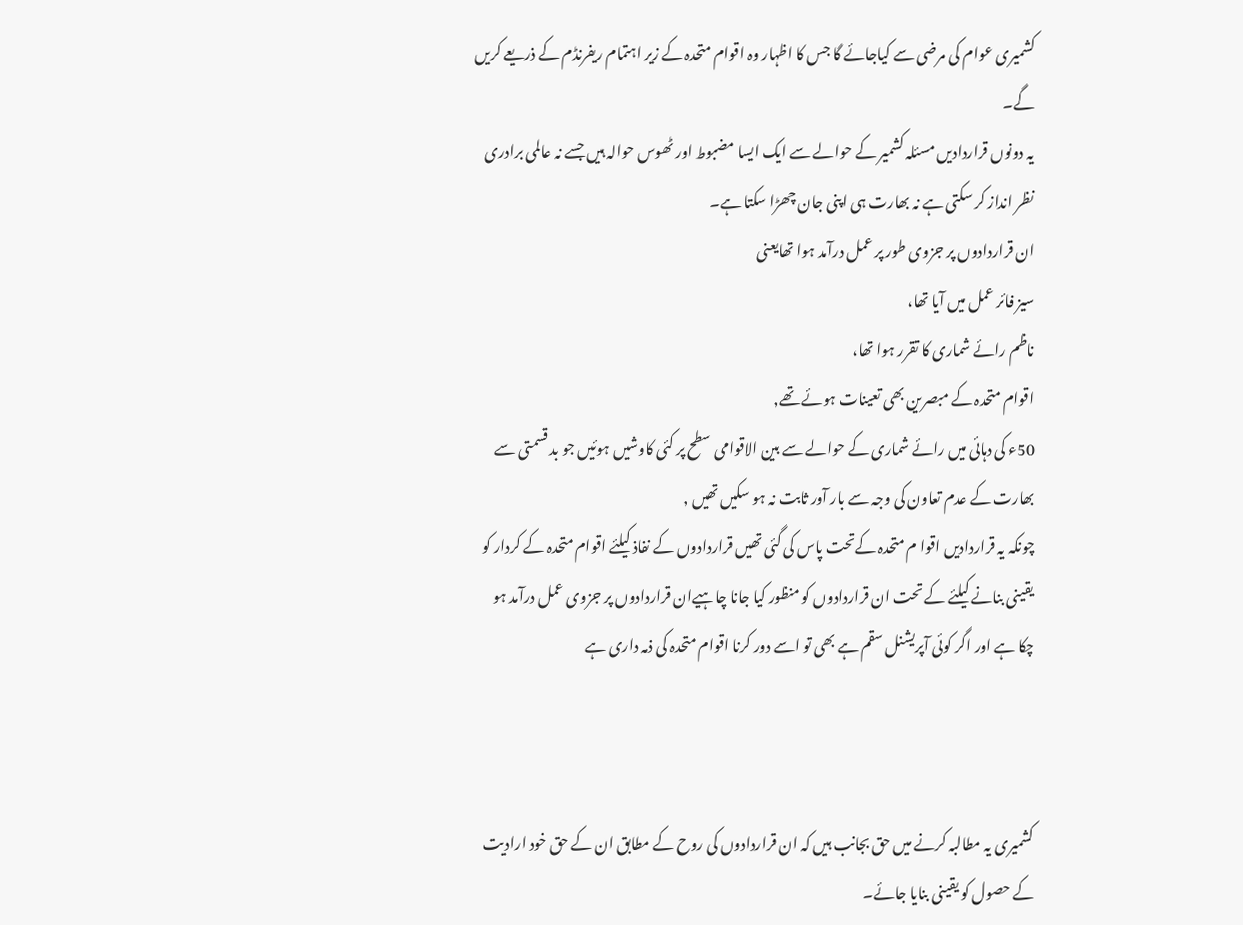کشمیری عوام کی مرضی سے کیاجائے گا جس کا اظہار وہ اقوام متحدہ کے زیر اہتمام ریفرنڈم کے ذریعے کریں گے۔
یہ دونوں قراردادیں مسئلہ کشمیر کے حوالے سے ایک ایسا مضبوط اور ٹھوس حوالہ ہیں جسے نہ عالمی برادری نظر انداز کر سکتی ہے نہ بھارت ہی اپنی جان چھڑا سکتا ہے۔
ان قراردادوں پر جزوی طور پر عمل درآمد ہوا تھایعنی
سیز فائر عمل میں آیا تھا،
ناظم رائے شماری کا تقرر ہوا تھا،
اقوام متحدہ کے مبصرین بھی تعینات ہوئے تھے,
50ء کی دہائی میں رائے شماری کے حوالے سے بین الاقوامی سطح پر کئی کاوشیں ہوئیں جو بد قسمتی سے بھارت کے عدم تعاون کی وجہ سے بار آور ثابت نہ ہو سکیں تھیں ,
چونکہ یہ قراردادیں اقوا م متحدہ کےتحت پاس کی گئی تھیں قراردادوں کے نفاذ کیلئے اقوام متحدہ کے کردار کو یقینی بنانے کیلئے کے تحت ان قراردادوں کو منظور کیا جانا چاہیےان قراردادوں پر جزوی عمل درآمد ہو چکا ہے اور اگر کوئی آپریشنل سقم ہے بھی تو اسے دور کرنا اقوام متحدہ کی ذمہ داری ہے



کشمیری یہ مطالبہ کرنے میں حق بجانب ہیں کہ ان قراردادوں کی روح کے مطابق ان کے حق خود ارادیت کے حصول کو یقینی بنایا جائے۔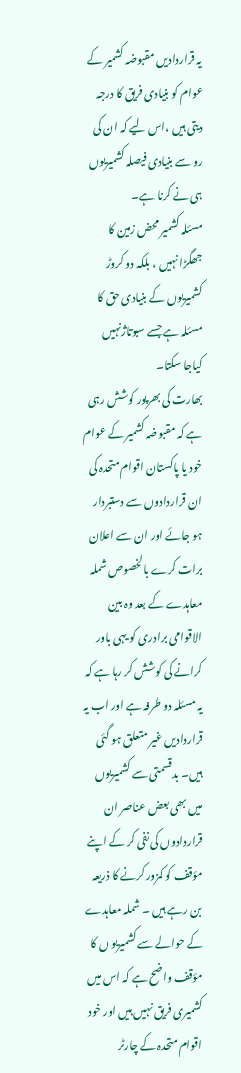یہ قراردادیں مقبوضہ کشمیر کے عوام کو بنیادی فریق کا درجہ دیتی ہیں ،اس لیے کہ ان کی رو سے بنیادی فیصلہ کشمیریوں ہی نے کرنا ہے۔
مسئلہ کشمیر محض زمین کا جھگڑا نہیں ، بلکہ دو کروڑ کشمیریوں کے بنیادی حق کا مسئلہ ہے جسے سبوتاژنہیں کیاجا سکتا۔
بھارت کی بھرپور کوشش رہی ہے کہ مقبوضہ کشمیر کے عوام خود یا پاکستان اقوام متحدہ کی ان قراردادوں سے دستبردار ہو جائے اور ان سے اعلان برات کرے بالخصوص شملہ معاہدے کے بعد وہ بین الاقوامی برادری کو یہی باور کرانے کی کوشش کر رہا ہے کہ یہ مسئلہ دو طرفہ ہے اور اب یہ قراردادیں غیر متعلق ہو گئی ہیں۔ بدقسمتی سے کشمیریوں میں بھی بعض عناصر ان قراردادوں کی نفی کر کے اپنے مؤقف کو کمزور کرنے کا ذریعہ بن رہے ہیں ۔ شملہ معاہدے کے حوالے سے کشمیریو ں کا مؤقف واضح ہے کہ اس میں کشمیری فریق نہیں ہیں اور خود اقوام متحدہ کے چارٹر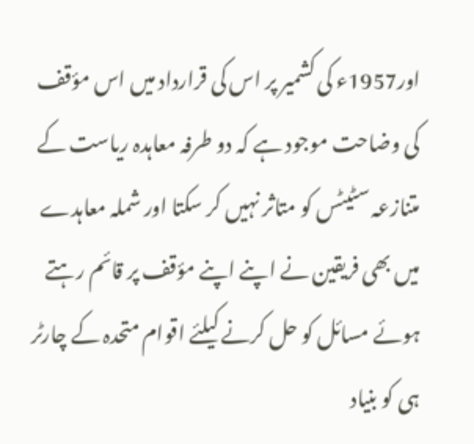اور1957ء کی کشمیر پر اس کی قرارداد میں اس مؤقف کی وضاحت موجود ہے کہ دو طرفہ معاہدہ ریاست کے متنازعہ سٹیٹس کو متاثر نہیں کر سکتا اور شملہ معاہدے میں بھی فریقین نے اپنے اپنے مؤقف پر قائم رہتے ہوئے مسائل کو حل کرنے کیلئے اقوام متحدہ کے چارٹر ہی کو بنیاد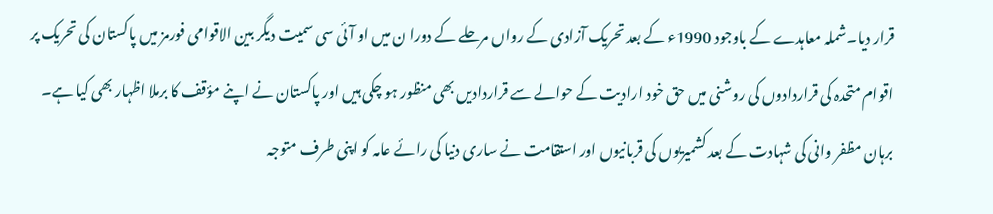قرار دیا۔شملہ معاہدے کے باوجود 1990ء کے بعد تحریک آزادی کے رواں مرحلے کے دورا ن میں او آئی سی سمیت دیگر بین الاقوامی فورمز میں پاکستان کی تحریک پر اقوام متحدہ کی قراردادوں کی روشنی میں حق خود ارادیت کے حوالے سے قراردادیں بھی منظور ہو چکی ہیں اور پاکستان نے اپنے مؤقف کا برملا اظہار بھی کیا ہے۔
برہان مظفر وانی کی شہادت کے بعد کشمیریوں کی قربانیوں اور استقامت نے ساری دنیا کی رائے عامہ کو اپنی طرف متوجہ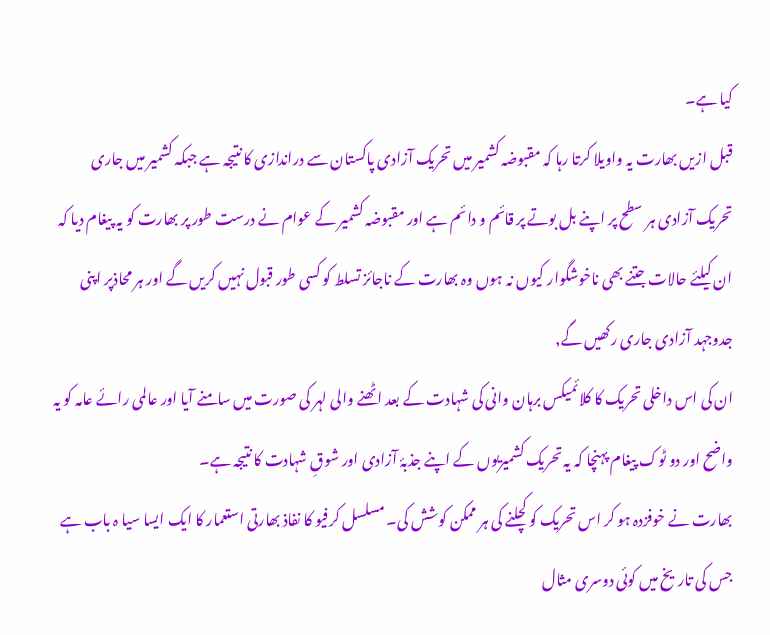کیا ہے۔
قبل ازیں بھارت یہ واویلا کرتا رہا کہ مقبوضہ کشمیر میں تحریک آزادی پاکستان سے دراندازی کا نتیجہ ہے جبکہ کشمیر میں جاری تحریک آزادی ہر سطح پر اپنے بل بوتے پر قائم و دائم ہے اور مقبوضہ کشمیر کے عوام نے درست طور پر بھارت کو یہ پیغام دیا کہ ان کیلئے حالات جتنے بھی ناخوشگوار کیوں نہ ہوں وہ بھارت کے ناجائز تسلط کو کسی طور قبول نہیں کریں گے اور ہر محاذپر اپنی جدوجہد آزادی جاری رکھیں گے,
ان کی اس داخلی تحریک کا کلائمیکس برہان وانی کی شہادت کے بعد اٹھنے والی لہر کی صورت میں سامنے آیا اور عالمی رائے عامہ کو یہ واضح اور دو ٹوک پیغام پہنچا کہ یہ تحریک کشمیریوں کے اپنے جذبۂ آزادی اور شوقِ شہادت کا نتیجہ ہے۔
بھارت نے خوفزدہ ہو کر اس تحریک کو کچلنے کی ہر ممکن کوشش کی۔ مسلسل کرفیو کا نفاذ بھارتی استعمار کا ایک ایسا سیا ہ باب ہے جس کی تاریخ میں کوئی دوسری مثال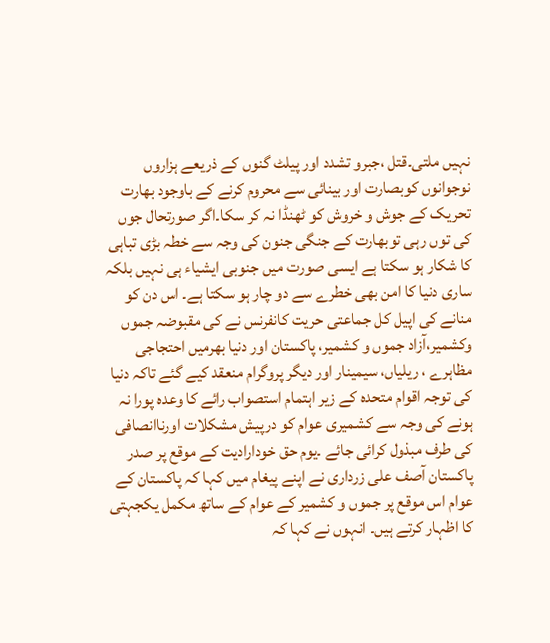نہیں ملتی۔قتل ،جبرو تشدد اور پیلٹ گنوں کے ذریعے ہزاروں نوجوانوں کوبصارت اور بینائی سے محروم کرنے کے باوجود بھارت تحریک کے جوش و خروش کو ٹھنڈا نہ کر سکا۔اگر صورتحال جوں کی توں رہی توبھارت کے جنگی جنون کی وجہ سے خطہ بڑی تباہی کا شکار ہو سکتا ہے ایسی صورت میں جنوبی ایشیاء ہی نہیں بلکہ ساری دنیا کا امن بھی خطرے سے دو چار ہو سکتا ہے۔ اس دن کو منانے کی اپیل کل جماعتی حریت کانفرنس نے کی مقبوضہ جموں وکشمیر،آزاد جموں و کشمیر، پاکستان اور دنیا بھرمیں احتجاجی مظاہرے ، ریلیاں، سیمینار اور دیگر پروگرام منعقد کیے گئے تاکہ دنیا کی توجہ اقوام متحدہ کے زیر اہتمام استصواب رائے کا وعدہ پورا نہ ہونے کی وجہ سے کشمیری عوام کو درپیش مشکلات اورناانصافی کی طرف مبذول کرائی جائے ۔یوم حق خودارادیت کے موقع پر صدر پاکستان آصف علی زرداری نے اپنے پیغام میں کہا کہ پاکستان کے عوام اس موقع پر جموں و کشمیر کے عوام کے ساتھ مکمل یکجہتی کا اظہار کرتے ہیں۔ انہوں نے کہا کہ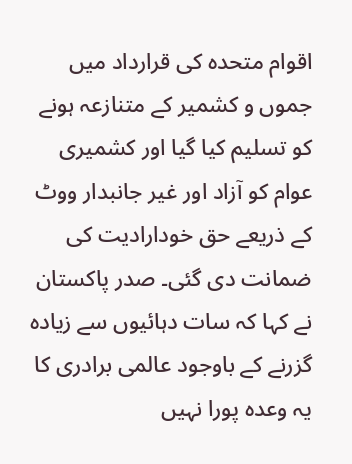اقوام متحدہ کی قرارداد میں جموں و کشمیر کے متنازعہ ہونے کو تسلیم کیا گیا اور کشمیری عوام کو آزاد اور غیر جانبدار ووٹ کے ذریعے حق خودارادیت کی ضمانت دی گئی۔ صدر پاکستان نے کہا کہ سات دہائیوں سے زیادہ گزرنے کے باوجود عالمی برادری کا یہ وعدہ پورا نہیں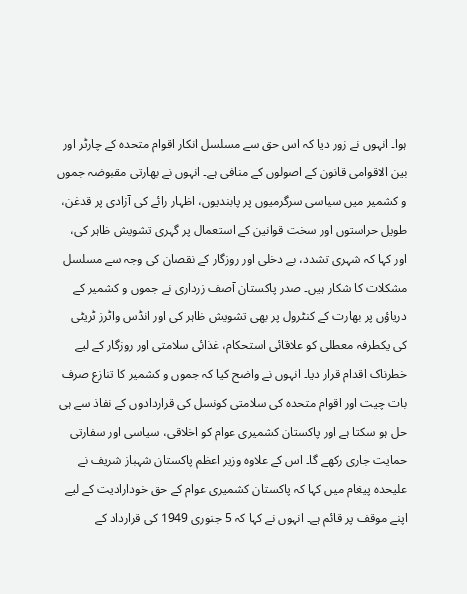ہوا۔ انہوں نے زور دیا کہ اس حق سے مسلسل انکار اقوام متحدہ کے چارٹر اور بین الاقوامی قانون کے اصولوں کے منافی ہے۔ انہوں نے بھارتی مقبوضہ جموں و کشمیر میں سیاسی سرگرمیوں پر پابندیوں، اظہار رائے کی آزادی پر قدغن، طویل حراستوں اور سخت قوانین کے استعمال پر گہری تشویش ظاہر کی، اور کہا کہ شہری تشدد، بے دخلی اور روزگار کے نقصان کی وجہ سے مسلسل مشکلات کا شکار ہیں۔ صدر پاکستان آصف زرداری نے جموں و کشمیر کے دریاؤں پر بھارت کے کنٹرول پر بھی تشویش ظاہر کی اور انڈس واٹرز ٹریٹی کی یکطرفہ معطلی کو علاقائی استحکام، غذائی سلامتی اور روزگار کے لیے خطرناک اقدام قرار دیا۔ انہوں نے واضح کیا کہ جموں و کشمیر کا تنازع صرف بات چیت اور اقوام متحدہ کی سلامتی کونسل کی قراردادوں کے نفاذ سے ہی حل ہو سکتا ہے اور پاکستان کشمیری عوام کو اخلاقی، سیاسی اور سفارتی حمایت جاری رکھے گا۔ اس کے علاوہ وزیر اعظم پاکستان شہباز شریف نے علیحدہ پیغام میں کہا کہ پاکستان کشمیری عوام کے حق خودارادیت کے لیے اپنے موقف پر قائم ہے۔ انہوں نے کہا کہ 5 جنوری 1949 کی قرارداد کے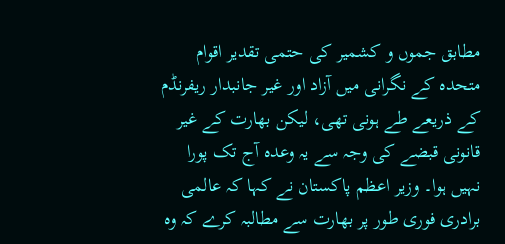مطابق جموں و کشمیر کی حتمی تقدیر اقوام متحدہ کے نگرانی میں آزاد اور غیر جانبدار ریفرنڈم کے ذریعے طے ہونی تھی، لیکن بھارت کے غیر قانونی قبضے کی وجہ سے یہ وعدہ آج تک پورا نہیں ہوا۔ وزیر اعظم پاکستان نے کہا کہ عالمی برادری فوری طور پر بھارت سے مطالبہ کرے کہ وہ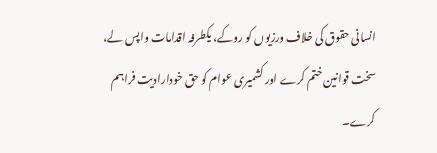انسانی حقوق کی خلاف ورزیوں کو روکے، یکطرفہ اقدامات واپس لے، سخت قوانین ختم کرے اور کشمیری عوام کو حق خودارادیت فراہم کرے۔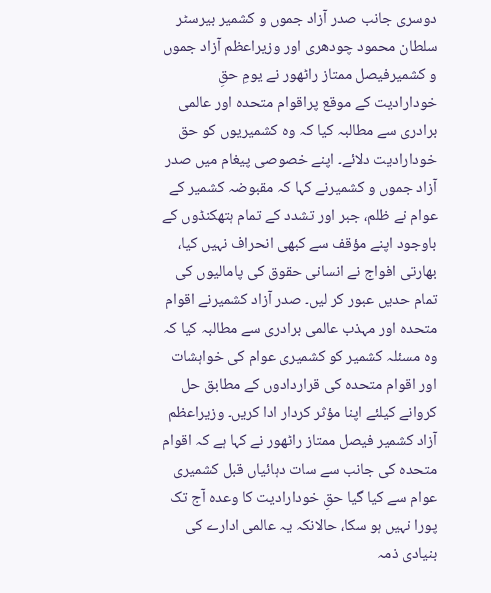دوسری جانب صدر آزاد جموں و کشمیر بیرسٹر سلطان محمود چودھری اور وزیراعظم آزاد جموں و کشمیرفیصل ممتاز راٹھور نے یومِ حقِ خودارادیت کے موقع پراقوام متحدہ اور عالمی برادری سے مطالبہ کیا کہ وہ کشمیریوں کو حق خودارادیت دلائے۔ اپنے خصوصی پیغام میں صدر آزاد جموں و کشمیرنے کہا کہ مقبوضہ کشمیر کے عوام نے ظلم، جبر اور تشدد کے تمام ہتھکنڈوں کے باوجود اپنے مؤقف سے کبھی انحراف نہیں کیا، بھارتی افواج نے انسانی حقوق کی پامالیوں کی تمام حدیں عبور کر لیں۔ صدر آزاد کشمیرنے اقوام متحدہ اور مہذب عالمی برادری سے مطالبہ کیا کہ وہ مسئلہ کشمیر کو کشمیری عوام کی خواہشات اور اقوام متحدہ کی قراردادوں کے مطابق حل کروانے کیلئے اپنا مؤثر کردار ادا کریں۔ وزیراعظم آزاد کشمیر فیصل ممتاز راٹھور نے کہا ہے کہ اقوام متحدہ کی جانب سے سات دہائیاں قبل کشمیری عوام سے کیا گیا حقِ خودارادیت کا وعدہ آج تک پورا نہیں ہو سکا، حالانکہ یہ عالمی ادارے کی بنیادی ذمہ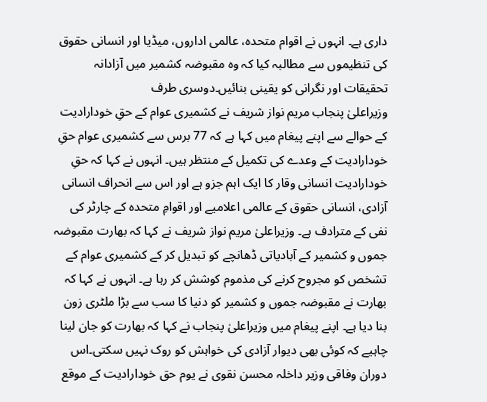داری ہے۔ انہوں نے اقوام متحدہ، عالمی اداروں، میڈیا اور انسانی حقوق کی تنظیموں سے مطالبہ کیا کہ وہ مقبوضہ کشمیر میں آزادانہ تحقیقات اور نگرانی کو یقینی بنائیں۔دوسری طرف
وزیراعلیٰ پنجاب مریم نواز شریف نے کشمیری عوام کے حقِ خودارادیت کے حوالے سے اپنے پیغام میں کہا ہے کہ 77 برس سے کشمیری عوام حقِ خودارادیت کے وعدے کی تکمیل کے منتظر ہیں۔ انہوں نے کہا کہ حقِ خودارادیت انسانی وقار کا ایک اہم جزو ہے اور اس سے انحراف انسانی آزادی، انسانی حقوق کے عالمی اعلامیے اور اقوامِ متحدہ کے چارٹر کی نفی کے مترادف ہے۔ وزیراعلیٰ مریم نواز شریف نے کہا کہ بھارت مقبوضہ جموں و کشمیر کے آبادیاتی ڈھانچے کو تبدیل کر کے کشمیری عوام کے تشخص کو مجروح کرنے کی مذموم کوشش کر رہا ہے۔ انہوں نے کہا کہ بھارت نے مقبوضہ جموں و کشمیر کو دنیا کا سب سے بڑا ملٹری زون بنا دیا ہے۔ اپنے پیغام میں وزیراعلیٰ پنجاب نے کہا کہ بھارت کو جان لینا چاہیے کہ کوئی بھی دیوار آزادی کی خواہش کو روک نہیں سکتی۔اس دوران وفاقی وزیر داخلہ محسن نقوی نے یوم حق خودارادیت کے موقع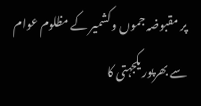پر مقبوضہ جموں و کشمیر کے مظلوم عوام سے بھرپور یکجہتی کا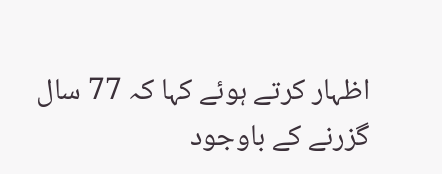اظہار کرتے ہوئے کہا کہ 77 سال گزرنے کے باوجود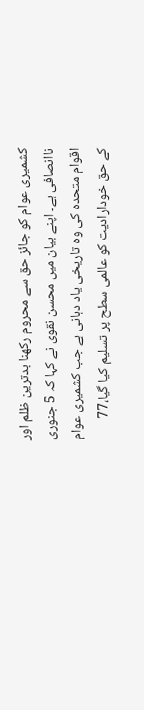کشمیری عوام کو جائز حق سے محروم رکھنا بدترین ظلم اور ناانصافی ہے۔ اپنے بیان میں محسن نقوی نے کہا کہ 5 جنوری اقوام متحدہ کی وہ تاریخی یاد دہانی ہے جب کشمیری عوام کے حق خودارادیت کو عالمی سطح پر تسلیم کیا گیا،77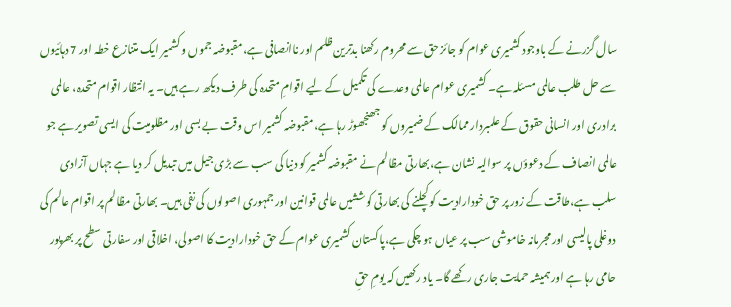سال گزرنے کے باوجود کشمیری عوام کو جائز حق سے محروم رکھنا بدترین ظلم اور ناانصافی ہے،مقبوضہ جموں و کشمیر ایک متنازع خطہ اور 7 دہائیوں سے حل طلب عالمی مسئلہ ہے۔ کشمیری عوام عالمی وعدے کی تکمیل کے لیے اقوامِ متحدہ کی طرف دیکھ رہے ہیں۔ یہ انتظار اقوام متحدہ، عالمی برادری اور انسانی حقوق کے علمبردار ممالک کے ضمیروں کو جھنجھوڑ رہا ہے،مقبوضہ کشمیر اس وقت بے بسی اور مظلومیت کی ایسی تصویر ہے جو عالمی انصاف کے دعوؤں پر سوالیہ نشان ہے،بھارتی مظالم نے مقبوضہ کشمیر کو دنیا کی سب سے بڑی جیل میں تبدیل کر دیا ہے جہاں آزادی سلب ہے،طاقت کے زور پر حق خودارادیت کو کچلنے کی بھارتی کوششیں عالمی قوانین اور جمہوری اصولوں کی نفی ہیں۔ بھارتی مظالم پر اقوام عالم کی دوغلی پالیسی اور مجرمانہ خاموشی سب پر عیاں ہو چکی ہے،پاکستان کشمیری عوام کے حق خودارادیت کا اصولی، اخلاقی اور سفارتی سطح پر بھرپور حامی رہا ہے اور ہمیشہ حمایت جاری رکھے گا۔ یاد رکھیں کہ یومِ حقِ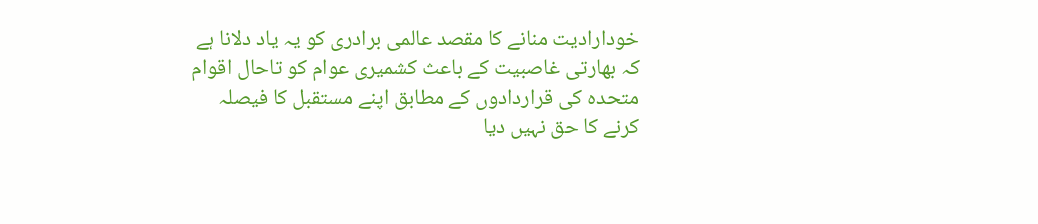خودارادیت منانے کا مقصد عالمی برادری کو یہ یاد دلانا ہے کہ بھارتی غاصبیت کے باعث کشمیری عوام کو تاحال اقوام متحدہ کی قراردادوں کے مطابق اپنے مستقبل کا فیصلہ کرنے کا حق نہیں دیا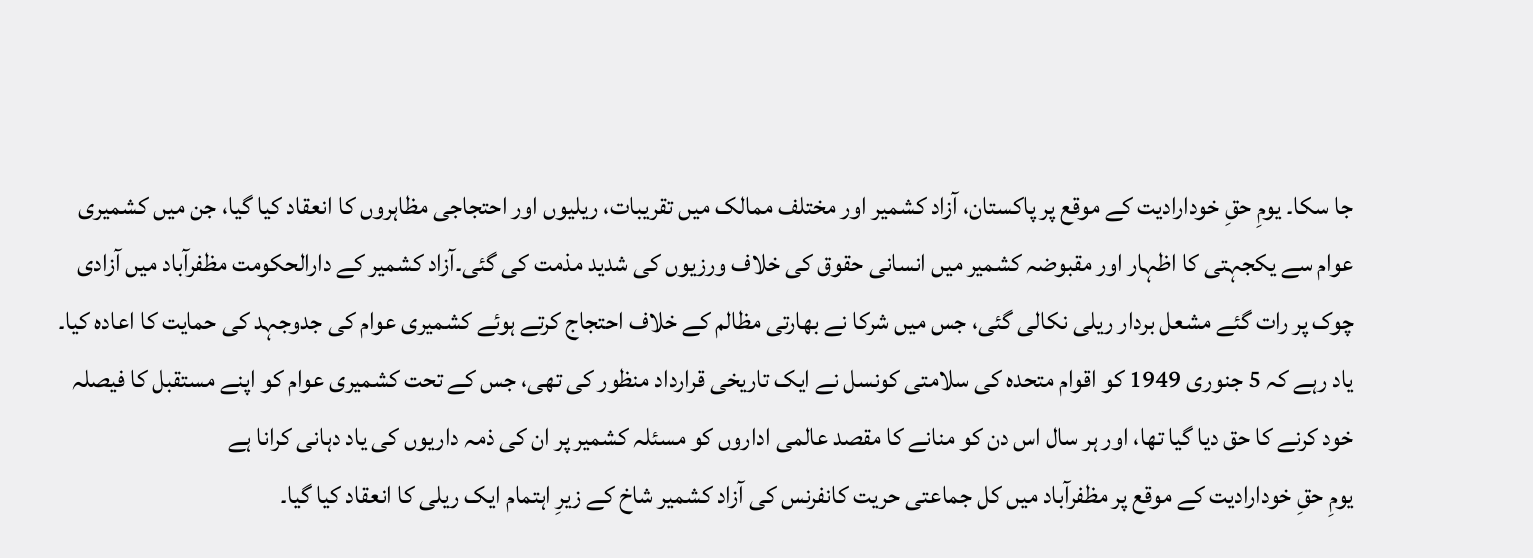جا سکا۔ یومِ حقِ خودارادیت کے موقع پر پاکستان، آزاد کشمیر اور مختلف ممالک میں تقریبات، ریلیوں اور احتجاجی مظاہروں کا انعقاد کیا گیا، جن میں کشمیری عوام سے یکجہتی کا اظہار اور مقبوضہ کشمیر میں انسانی حقوق کی خلاف ورزیوں کی شدید مذمت کی گئی۔آزاد کشمیر کے دارالحکومت مظفرآباد میں آزادی چوک پر رات گئے مشعل بردار ریلی نکالی گئی، جس میں شرکا نے بھارتی مظالم کے خلاف احتجاج کرتے ہوئے کشمیری عوام کی جدوجہد کی حمایت کا اعادہ کیا۔ یاد رہے کہ 5 جنوری 1949 کو اقوام متحدہ کی سلامتی کونسل نے ایک تاریخی قرارداد منظور کی تھی، جس کے تحت کشمیری عوام کو اپنے مستقبل کا فیصلہ خود کرنے کا حق دیا گیا تھا، اور ہر سال اس دن کو منانے کا مقصد عالمی اداروں کو مسئلہ کشمیر پر ان کی ذمہ داریوں کی یاد دہانی کرانا ہے
یومِ حقِ خودارادیت کے موقع پر مظفرآباد میں کل جماعتی حریت کانفرنس کی آزاد کشمیر شاخ کے زیرِ اہتمام ایک ریلی کا انعقاد کیا گیا۔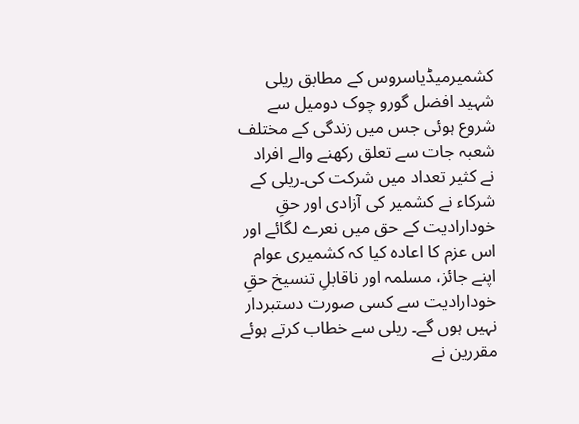کشمیرمیڈیاسروس کے مطابق ریلی شہید افضل گورو چوک دومیل سے شروع ہوئی جس میں زندگی کے مختلف شعبہ جات سے تعلق رکھنے والے افراد نے کثیر تعداد میں شرکت کی۔ریلی کے شرکاء نے کشمیر کی آزادی اور حقِ خودارادیت کے حق میں نعرے لگائے اور اس عزم کا اعادہ کیا کہ کشمیری عوام اپنے جائز، مسلمہ اور ناقابلِ تنسیخ حقِ خودارادیت سے کسی صورت دستبردار نہیں ہوں گے۔ ریلی سے خطاب کرتے ہوئے مقررین نے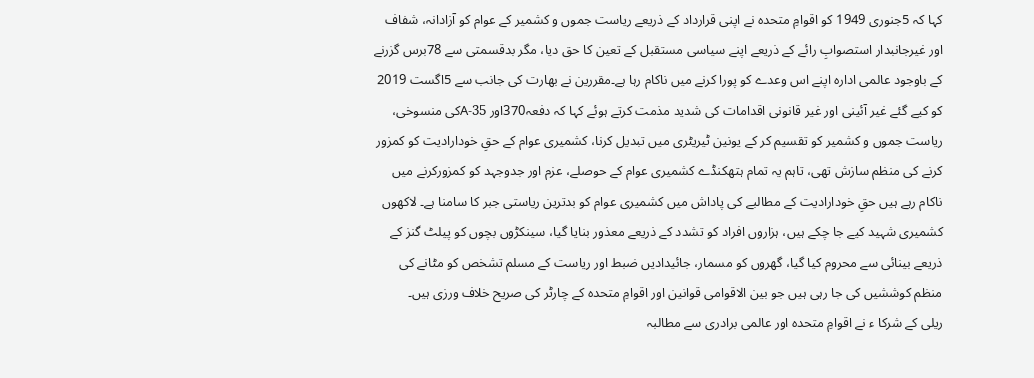کہا کہ 5جنوری 1949 کو اقوامِ متحدہ نے اپنی قرارداد کے ذریعے ریاست جموں و کشمیر کے عوام کو آزادانہ، شفاف اور غیرجانبدار استصوابِ رائے کے ذریعے اپنے سیاسی مستقبل کے تعین کا حق دیا، مگر بدقسمتی سے 78برس گزرنے کے باوجود عالمی ادارہ اپنے اس وعدے کو پورا کرنے میں ناکام رہا ہے۔مقررین نے بھارت کی جانب سے 5اگست 2019 کو کیے گئے غیر آئینی اور غیر قانونی اقدامات کی شدید مذمت کرتے ہوئے کہا کہ دفعہ370اور 35-Aکی منسوخی، ریاست جموں و کشمیر کو تقسیم کر کے یونین ٹیریٹری میں تبدیل کرنا، کشمیری عوام کے حقِ خودارادیت کو کمزور کرنے کی منظم سازش تھی، تاہم یہ تمام ہتھکنڈے کشمیری عوام کے حوصلے، عزم اور جدوجہد کو کمزورکرنے میں ناکام رہے ہیں حقِ خودارادیت کے مطالبے کی پاداش میں کشمیری عوام کو بدترین ریاستی جبر کا سامنا ہے۔ لاکھوں کشمیری شہید کیے جا چکے ہیں، ہزاروں افراد کو تشدد کے ذریعے معذور بنایا گیا، سینکڑوں بچوں کو پیلٹ گنز کے ذریعے بینائی سے محروم کیا گیا، گھروں کو مسمار، جائیدادیں ضبط اور ریاست کے مسلم تشخص کو مٹانے کی منظم کوششیں کی جا رہی ہیں جو بین الاقوامی قوانین اور اقوامِ متحدہ کے چارٹر کی صریح خلاف ورزی ہیں۔
ریلی کے شرکا ء نے اقوامِ متحدہ اور عالمی برادری سے مطالبہ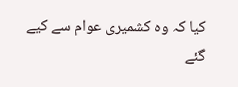کیا کہ وہ کشمیری عوام سے کیے گئے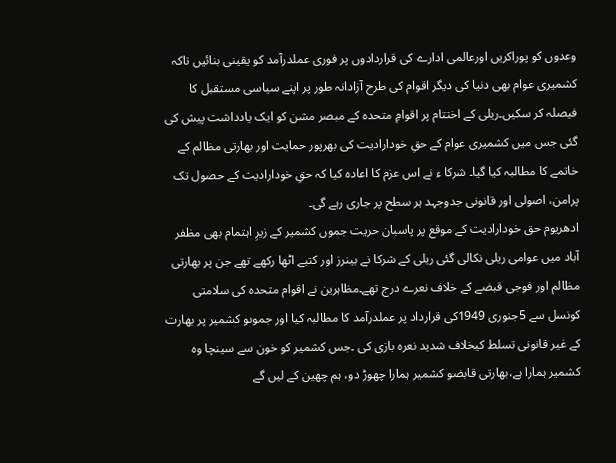وعدوں کو پوراکریں اورعالمی ادارے کی قراردادوں پر فوری عملدرآمد کو یقینی بنائیں تاکہ کشمیری عوام بھی دنیا کی دیگر اقوام کی طرح آزادانہ طور پر اپنے سیاسی مستقبل کا فیصلہ کر سکیں۔ریلی کے اختتام پر اقوامِ متحدہ کے مبصر مشن کو ایک یادداشت پیش کی گئی جس میں کشمیری عوام کے حقِ خودارادیت کی بھرپور حمایت اور بھارتی مظالم کے خاتمے کا مطالبہ کیا گیا۔ شرکا ء نے اس عزم کا اعادہ کیا کہ حقِ خودارادیت کے حصول تک پرامن، اصولی اور قانونی جدوجہد ہر سطح پر جاری رہے گی۔
ادھریوم حق خودارادیت کے موقع پر پاسبان حریت جموں کشمیر کے زیرِ اہتمام بھی مظفر آباد میں عوامی ریلی نکالی گئی ریلی کے شرکا نے بینرز اور کتبے اٹھا رکھے تھے جن پر بھارتی مظالم اور فوجی قبضے کے خلاف نعرے درج تھے۔مظاہرین نے اقوام متحدہ کی سلامتی کونسل سے 5جنوری 1949کی قرارداد پر عملدرآمد کا مطالبہ کیا اور جموںو کشمیر پر بھارت کے غیر قانونی تسلط کیخلاف شدید نعرہ بازی کی ۔جس کشمیر کو خون سے سینچا وہ کشمیر ہمارا ہے،بھارتی قابضو کشمیر ہمارا چھوڑ دو، ہم چھین کے لیں گے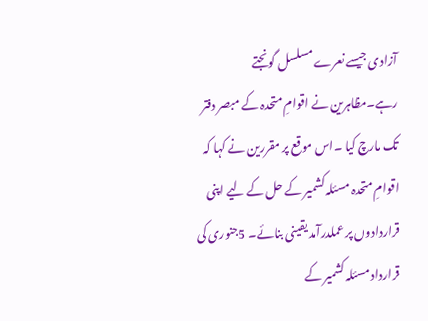آزادی جیسے نعرے مسلسل گونجتے رہے۔مظاہرین نے اقوامِ متحدہ کے مبصر دفتر تک مارچ کیا ۔اس موقع پر مقررین نے کہا کہ اقوامِ متحدہ مسئلہ کشمیر کے حل کے لیے اپنی قراردادوں پر عملدرآمد یقینی بنائے۔ 5جنوری کی قرارداد مسئلہ کشمیر کے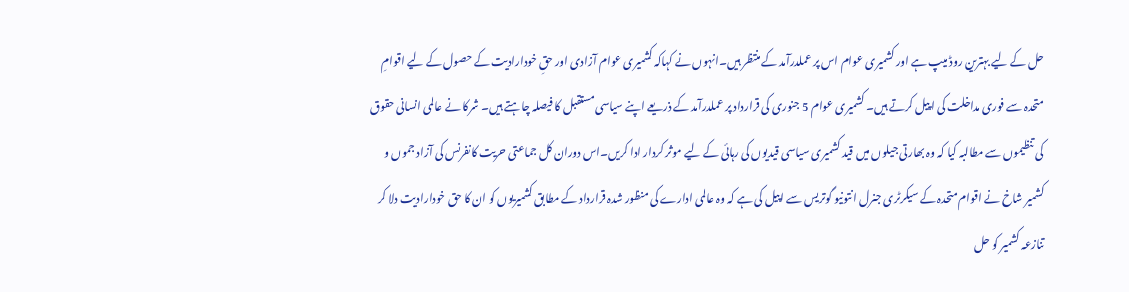حل کے لیے بہترین روڈ میپ ہے اور کشمیری عوام اس پر عملدرآمد کے منتظر ہیں۔انہوں نے کہاکہ کشمیری عوام آزادی اور حقِ خودارادیت کے حصول کے لیے اقوامِ متحدہ سے فوری مداخلت کی اپیل کرتے ہیں۔ کشمیری عوام 5 جنوری کی قرارداد پر عملدرآمد کے ذریعے اپنے سیاسی مستقبل کا فیصلہ چاہتے ہیں۔ شرکا نے عالمی انسانی حقوق کی تنظیموں سے مطالبہ کیا کہ وہ بھارتی جیلوں میں قید کشمیری سیاسی قیدیوں کی رہائی کے لیے موثر کردار ادا کریں۔اس دوران کل جماعتی حریت کانفرنس کی آزاد جموں و کشمیر شاخ نے اقوام متحدہ کے سیکرٹری جنرل انتونیو گوتریس سے اپیل کی ہے کہ وہ عالمی ادارے کی منظور شدہ قرارداد کے مطابق کشمیریوں کو ان کا حق خودارادیت دلا کر تنازعہ کشمیر کو حل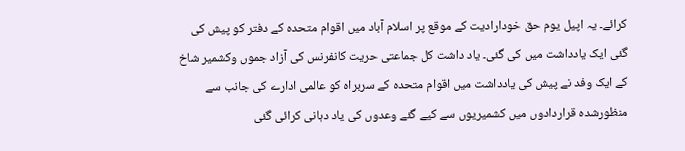کرائے۔ یہ اپیل یوم حق خودارادیت کے موقع پر اسلام آباد میں اقوام متحدہ کے دفتر کو پیش کی گئی ایک یادداشت میں کی گئی۔ یاد داشت کل جماعتی حریت کانفرنس کی آزاد جموں وکشمیر شاخ کے ایک وفد نے پیش کی یادداشت میں اقوام متحدہ کے سربراہ کو عالمی ادارے کی جانب سے منظورشدہ قراردادوں میں کشمیریوں سے کیے گئے وعدوں کی یاد دہانی کرائی گئی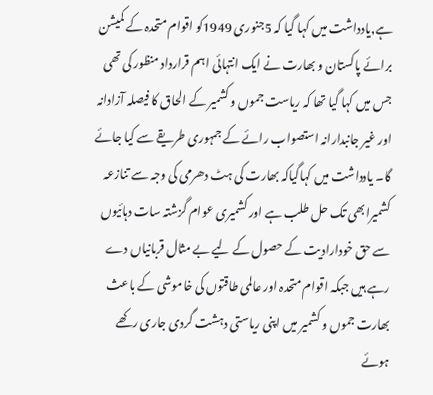ہے,یادداشت میں کہا گیا کہ 5جنوری 1949کو اقوام متحدہ کے کمیشن برائے پاکستان و بھارت نے ایک انتہائی اہم قرارداد منظور کی تھی جس میں کہا گیا تھا کہ ریاست جموں و کشمیر کے الحاق کا فیصلہ آزادانہ اور غیر جانبدارانہ استصواب رائے کے جمہوری طریقے سے کیا جائے گا۔ یادداشت میں کہاگیاکہ بھارت کی ہٹ دھرمی کی وجہ سے تنازعہ کشمیرابھی تک حل طلب ہے اور کشمیری عوام گزشتہ سات دہائیوں سے حق خودارادیت کے حصول کے لیے بے مثال قربانیاں دے رہے ہیں جبکہ اقوام متحدہ اور عالمی طاقتوں کی خاموشی کے باعث بھارت جموں و کشمیر میں اپنی ریاستی دہشت گردی جاری رکھے ہوئے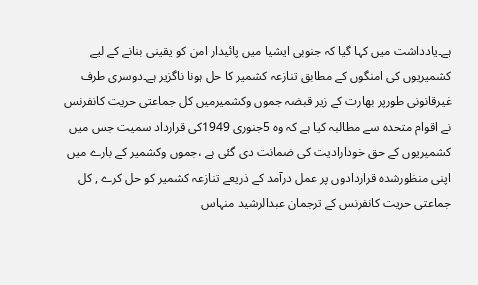ہے۔یادداشت میں کہا گیا کہ جنوبی ایشیا میں پائیدار امن کو یقینی بنانے کے لیے کشمیریوں کی امنگوں کے مطابق تنازعہ کشمیر کا حل ہونا ناگزیر ہے۔دوسری طرف غیرقانونی طورپر بھارت کے زیر قبضہ جموں وکشمیرمیں کل جماعتی حریت کانفرنس نے اقوام متحدہ سے مطالبہ کیا ہے کہ وہ 5جنوری 1949کی قرارداد سمیت جس میں کشمیریوں کے حق خودارادیت کی ضمانت دی گئی ہے ،جموں وکشمیر کے بارے میں اپنی منظورشدہ قراردادوں پر عمل درآمد کے ذریعے تنازعہ کشمیر کو حل کرے , کل جماعتی حریت کانفرنس کے ترجمان عبدالرشید منہاس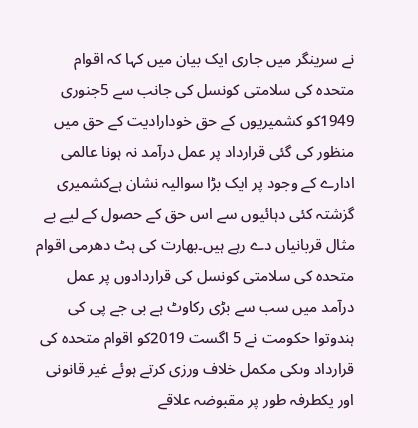نے سرینگر میں جاری ایک بیان میں کہا کہ اقوام متحدہ کی سلامتی کونسل کی جانب سے 5جنوری 1949کو کشمیریوں کے حق خودارادیت کے حق میں منظور کی گئی قرارداد پر عمل درآمد نہ ہونا عالمی ادارے کے وجود پر ایک بڑا سوالیہ نشان ہےکشمیری گزشتہ کئی دہائیوں سے اس حق کے حصول کے لیے بے مثال قربانیاں دے رہے ہیں۔بھارت کی ہٹ دھرمی اقوام متحدہ کی سلامتی کونسل کی قراردادوں پر عمل درآمد میں سب سے بڑی رکاوٹ ہے بی جے پی کی ہندوتوا حکومت نے 5 اگست 2019کو اقوام متحدہ کی قرارداد وںکی مکمل خلاف ورزی کرتے ہوئے غیر قانونی اور یکطرفہ طور پر مقبوضہ علاقے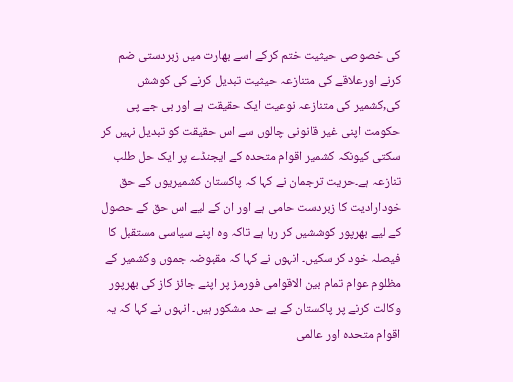کی خصوصی حیثیت ختم کرکے اسے بھارت میں زبردستی ضم کرنے اورعلاقے کی متنازعہ حیثیت تبدیل کرنے کی کوشش کی,کشمیر کی متنازعہ نوعیت ایک حقیقت ہے اور بی جے پی حکومت اپنی غیر قانونی چالوں سے اس حقیقت کو تبدیل نہیں کر سکتی کیونکہ کشمیر اقوام متحدہ کے ایجنڈے پر ایک حل طلب تنازعہ ہے۔حریت ترجمان نے کہا کہ پاکستان کشمیریوں کے حق خودارادیت کا زبردست حامی ہے اور ان کے لیے اس حق کے حصول کے لیے بھرپور کوششیں کر رہا ہے تاکہ وہ اپنے سیاسی مستقبل کا فیصلہ خود کر سکیں۔ انہوں نے کہا کہ مقبوضہ جموں وکشمیر کے مظلوم عوام تمام بین الاقوامی فورمز پر اپنے جائز کاز کی بھرپور وکالت کرنے پر پاکستان کے بے حد مشکور ہیں۔ انہوں نے کہا کہ یہ اقوام متحدہ اور عالمی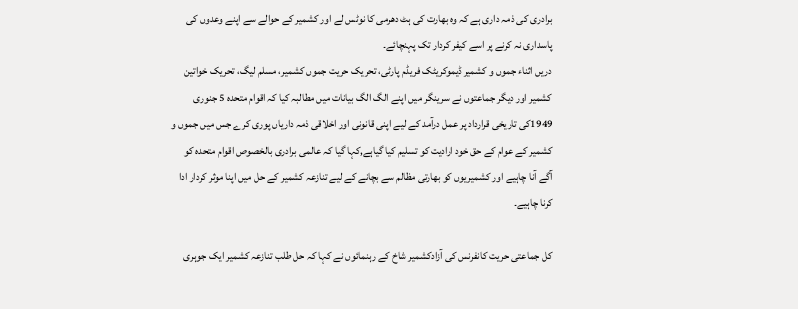برادری کی ذمہ داری ہے کہ وہ بھارت کی ہٹ دھرمی کا نوٹس لے اور کشمیر کے حوالے سے اپنے وعدوں کی پاسداری نہ کرنے پر اسے کیفر کردار تک پہنچائے۔
دریں اثناء جموں و کشمیر ڈیموکریٹک فریڈم پارٹی، تحریک حریت جموں کشمیر، مسلم لیگ، تحریک خواتین کشمیر اور دیگر جماعتوں نے سرینگر میں اپنے الگ الگ بیانات میں مطالبہ کیا کہ اقوام متحدہ 5 جنوری 1949کی تاریخی قرارداد پر عمل درآمد کے لیے اپنی قانونی اور اخلاقی ذمہ داریاں پوری کرے جس میں جموں و کشمیر کے عوام کے حق خود ارادیت کو تسلیم کیا گیاہے,کہا گیا کہ عالمی برادری بالخصوص اقوام متحدہ کو آگے آنا چاہیے اور کشمیریوں کو بھارتی مظالم سے بچانے کے لیے تنازعہ کشمیر کے حل میں اپنا موثر کردار ادا کرنا چاہیے۔

کل جماعتی حریت کانفرنس کی آزادکشمیر شاخ کے رہنمائوں نے کہا کہ حل طلب تنازعہ کشمیر ایک جوہری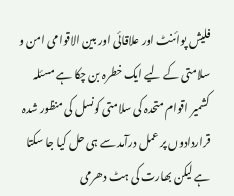فلیش پوائنٹ اور علاقائی اور بین الاقوامی امن و سلامتی کے لیے ایک خطرہ بن چکا ہے مسئلہ کشمیر اقوام متحدہ کی سلامتی کونسل کی منظور شدہ قراردادوں پر عمل درآمد سے ہی حل کیا جا سکتا ہے لیکن بھارت کی ہٹ دھرمی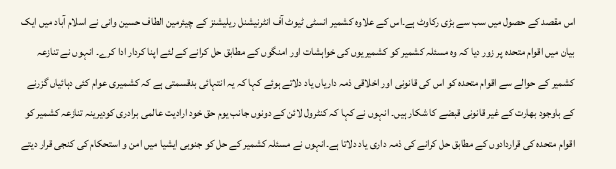اس مقصد کے حصول میں سب سے بڑی رکاوٹ ہے۔اس کے علاوہ کشمیر انسٹی ٹیوٹ آف انٹرنیشنل ریلیشنز کے چیئرمین الطاف حسین وانی نے اسلام آباد میں ایک بیان میں اقوام متحدہ پر زور دیا کہ وہ مسئلہ کشمیر کو کشمیریوں کی خواہشات اور امنگوں کے مطابق حل کرانے کے لئے اپنا کردار ادا کرے۔ انہوں نے تنازعہ کشمیر کے حوالے سے اقوام متحدہ کو اس کی قانونی اور اخلاقی ذمہ داریاں یاد دلاتے ہوئے کہا کہ یہ انتہائی بدقسمتی ہے کہ کشمیری عوام کئی دہائیاں گزرنے کے باوجود بھارت کے غیر قانونی قبضے کا شکار ہیں۔ انہوں نے کہا کہ کنٹرول لائن کے دونوں جانب یوم حق خود ارادیت عالمی برادری کودیرینہ تنازعہ کشمیر کو اقوام متحدہ کی قراردادوں کے مطابق حل کرانے کی ذمہ داری یاد دلاتا ہے۔انہوں نے مسئلہ کشمیر کے حل کو جنوبی ایشیا میں امن و استحکام کی کنجی قرار دیتے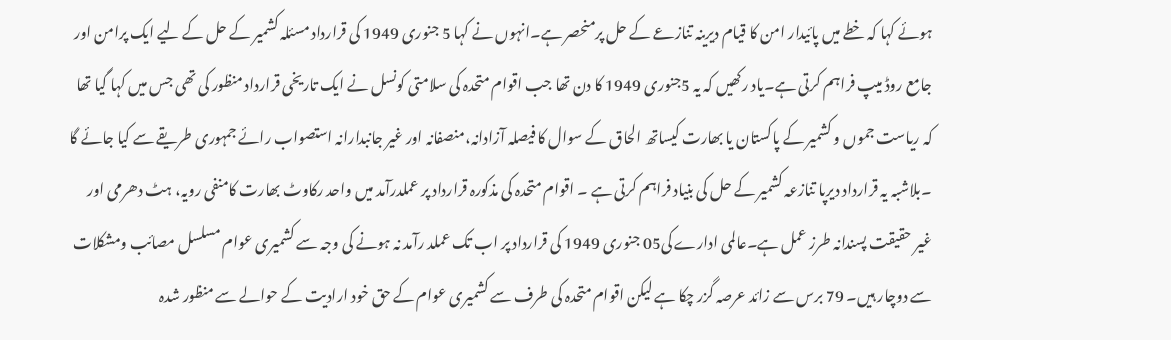ہوئے کہا کہ خطے میں پائیدار امن کا قیام دیرینہ تنازعے کے حل پرمنحصر ہے۔انہوں نے کہا 5 جنوری 1949 کی قرارداد مسئلہ کشمیر کے حل کے لیے ایک پرامن اور جامع روڈ میپ فراہم کرتی ہے۔یاد رکھیں کہ یہ 5جنوری 1949 کا دن تھا جب اقوام متحدہ کی سلامتی کونسل نے ایک تاریخی قرارداد منظور کی تھی جس میں کہا گیا تھا کہ ریاست جموں و کشمیر کے پاکستان یا بھارت کیساتھ الحاق کے سوال کا فیصلہ آزادانہ،منصفانہ اور غیر جانبدارانہ استصواب رائے جمہوری طریقے سے کیا جائے گا ۔بلاشبہ یہ قرارداد دیرپا تنازعہ کشمیر کے حل کی بنیاد فراہم کرتی ہے ۔ اقوام متحدہ کی مذکورہ قرارداد پر عملدرآمد میں واحد رکاوٹ بھارت کامنفی رویہ، ہٹ دھرمی اور غیر حقیقت پسندانہ طرز عمل ہے۔عالمی ادارے کی05 جنوری 1949 کی قرارداد پر اب تک عملد رآمد نہ ہونے کی وجہ سے کشمیری عوام مسلسل مصائب ومشکلات سے دوچار ہیں۔ 79 برس سے زائد عرصہ گزر چکا ہے لیکن اقوام متحدہ کی طرف سے کشمیری عوام کے حق خود ارادیت کے حوالے سے منظور شدہ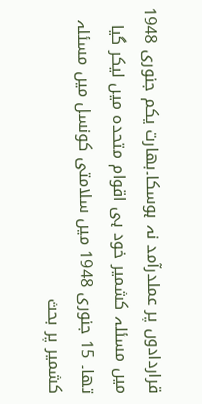قراردادوں پر عملدرآمد نہ ہوسکا۔بھارت یکم جنوری 1948 میں مسئلہ کشمیر خود ہی اقوام متحدہ میں لیکر گیا تھا۔ 15 جنوری 1948 میں سلامتی کونسل میں مسئلہ کشمیر پر بحث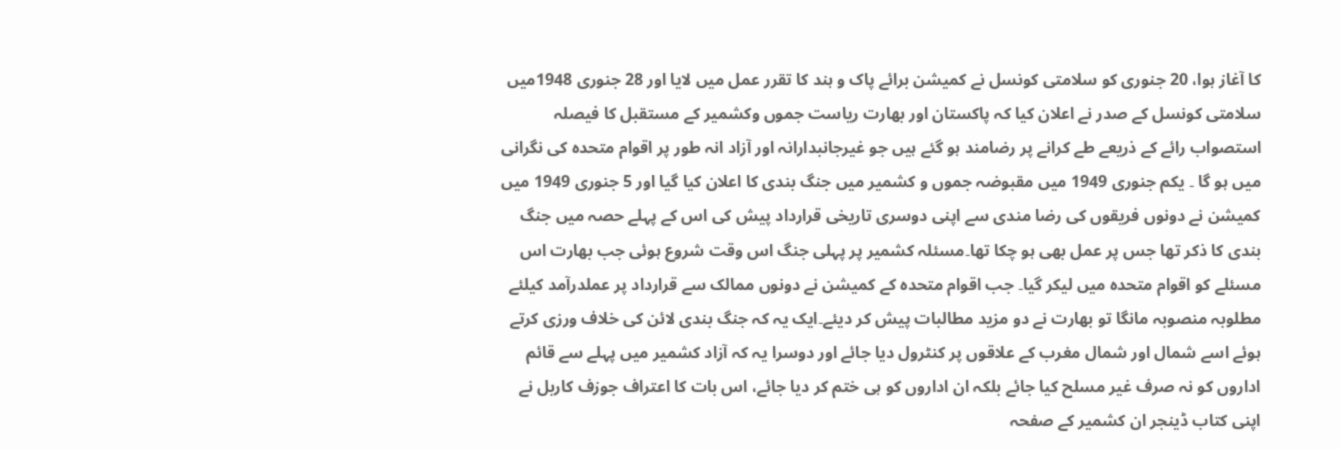کا آغاز ہوا، 20 جنوری کو سلامتی کونسل نے کمیشن برائے پاک و ہند کا تقرر عمل میں لایا اور 28 جنوری 1948میں سلامتی کونسل کے صدر نے اعلان کیا کہ پاکستان اور بھارت ریاست جموں وکشمیر کے مستقبل کا فیصلہ استصواب رائے کے ذریعے طے کرانے پر رضامند ہو گئے ہیں جو غیرجانبدارانہ اور آزاد انہ طور پر اقوام متحدہ کی نگرانی میں ہو گا ۔ یکم جنوری 1949 میں مقبوضہ جموں و کشمیر میں جنگ بندی کا اعلان کیا گیا اور 5 جنوری 1949 میں کمیشن نے دونوں فریقوں کی رضا مندی سے اپنی دوسری تاریخی قرارداد پیش کی اس کے پہلے حصہ میں جنگ بندی کا ذکر تھا جس پر عمل بھی ہو چکا تھا۔مسئلہ کشمیر پر پہلی جنگ اس وقت شروع ہوئی جب بھارت اس مسئلے کو اقوام متحدہ میں لیکر گیا۔ جب اقوام متحدہ کے کمیشن نے دونوں ممالک سے قرارداد پر عملدرآمد کیلئے مطلوبہ منصوبہ مانگا تو بھارت نے دو مزید مطالبات پیش کر دیئے۔ایک یہ کہ جنگ بندی لائن کی خلاف ورزی کرتے ہوئے اسے شمال اور شمال مغرب کے علاقوں پر کنٹرول دیا جائے اور دوسرا یہ کہ آزاد کشمیر میں پہلے سے قائم اداروں کو نہ صرف غیر مسلح کیا جائے بلکہ ان اداروں کو ہی ختم کر دیا جائے، اس بات کا اعتراف جوزف کاربل نے اپنی کتاب ڈینجر ان کشمیر کے صفحہ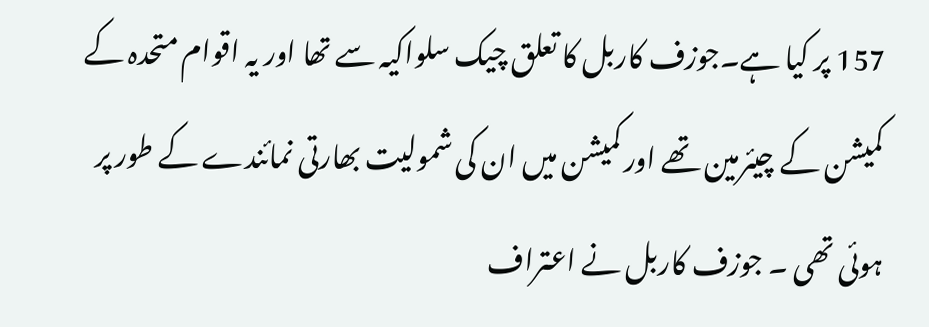157 پر کیا ہے۔جوزف کاربل کا تعلق چیک سلواکیہ سے تھا اور یہ اقوام متحدہ کے کمیشن کے چیئرمین تھے اور کمیشن میں ان کی شمولیت بھارتی نمائندے کے طور پر ہوئی تھی ۔ جوزف کاربل نے اعتراف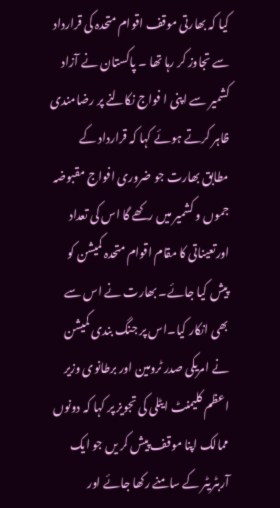کیا کہ بھارتی موقف اقوام متحدہ کی قرارداد سے تجاوز کر رہا تھا ۔ پاکستان نے آزاد کشمیر سے اپنی ا فواج نکالنے پر رضامندی ظاہر کرتے ہوئے کہا کہ قرارداد کے مطابق بھارت جو ضروری افواج مقبوضہ جموں و کشمیر میں رکھے گا اس کی تعداد اورتعیناتی کا مقام اقوام متحدہ کمیشن کو پیش کیا جائے۔ بھارت نے اس سے بھی انکار کیا۔اس پر جنگ بندی کمیشن نے امریکی صدر ٹرومین اور برطانوی وزیر اعظم کلیمنٹ ایٹلی کی تجویز پر کہا کہ دونوں ممالک اپنا موقف پیش کر یں جو ایک آربٹریٹر کے سامنے رکھا جائے اور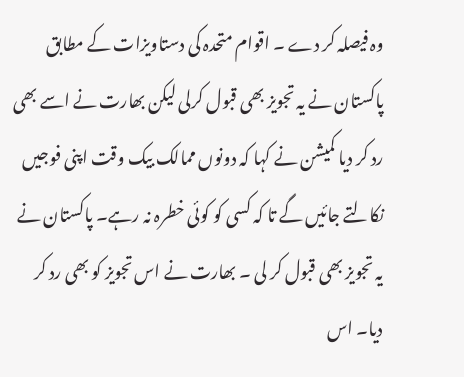وہ فیصلہ کر دے ۔ اقوام متحدہ کی دستاویزات کے مطابق پاکستان نے یہ تجویز بھی قبول کرلی لیکن بھارت نے اسے بھی رد کر دیا کمیشن نے کہا کہ دونوں ممالک بیک وقت اپنی فوجیں نکالتے جائیں گے تا کہ کسی کو کوئی خطرہ نہ رہے۔ پاکستان نے یہ تجویز بھی قبول کر لی ۔ بھارت نے اس تجویز کو بھی رد کر دیا۔ اس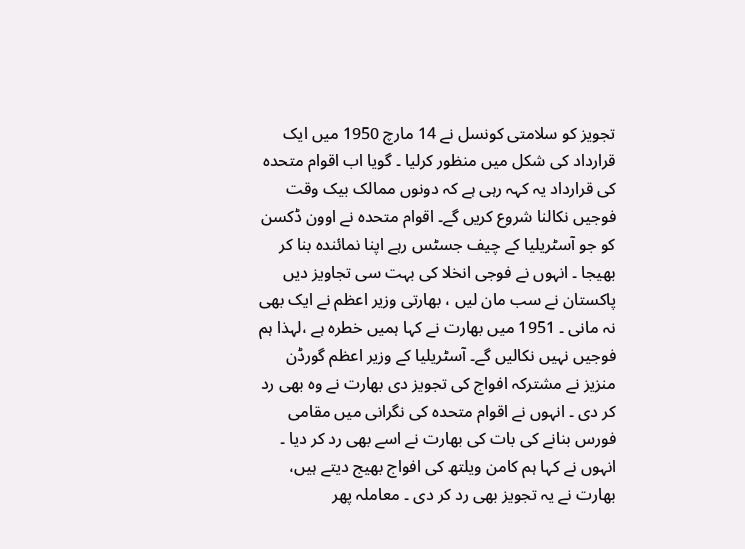تجویز کو سلامتی کونسل نے 14 مارچ 1950 میں ایک قرارداد کی شکل میں منظور کرلیا ۔ گویا اب اقوام متحدہ کی قرارداد یہ کہہ رہی ہے کہ دونوں ممالک بیک وقت فوجیں نکالنا شروع کریں گے۔ اقوام متحدہ نے اوون ڈکسن کو جو آسٹریلیا کے چیف جسٹس رہے اپنا نمائندہ بنا کر بھیجا ۔ انہوں نے فوجی انخلا کی بہت سی تجاویز دیں پاکستان نے سب مان لیں ، بھارتی وزیر اعظم نے ایک بھی نہ مانی ۔ 1951 میں بھارت نے کہا ہمیں خطرہ ہے ،لہذا ہم فوجیں نہیں نکالیں گے۔ آسٹریلیا کے وزیر اعظم گورڈن منزیز نے مشترکہ افواج کی تجویز دی بھارت نے وہ بھی رد کر دی ۔ انہوں نے اقوام متحدہ کی نگرانی میں مقامی فورس بنانے کی بات کی بھارت نے اسے بھی رد کر دیا ۔ انہوں نے کہا ہم کامن ویلتھ کی افواج بھیج دیتے ہیں، بھارت نے یہ تجویز بھی رد کر دی ۔ معاملہ پھر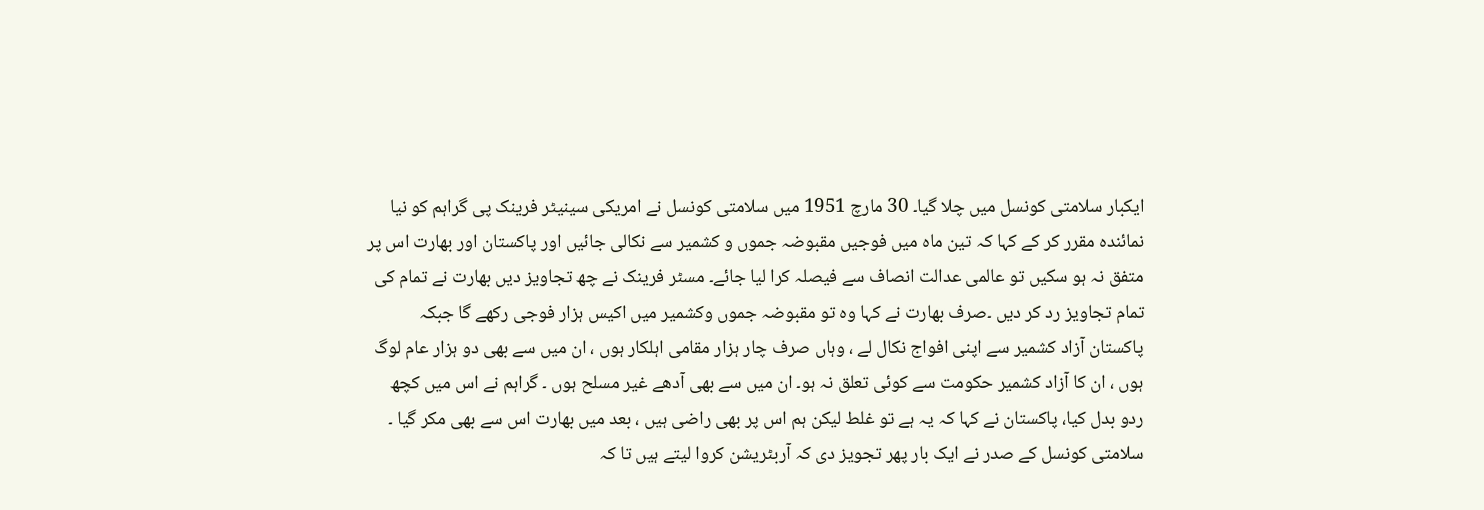ایکبار سلامتی کونسل میں چلا گیا۔ 30 مارچ 1951 میں سلامتی کونسل نے امریکی سینیٹر فرینک پی گراہم کو نیا نمائندہ مقرر کر کے کہا کہ تین ماہ میں فوجیں مقبوضہ جموں و کشمیر سے نکالی جائیں اور پاکستان اور بھارت اس پر متفق نہ ہو سکیں تو عالمی عدالت انصاف سے فیصلہ کرا لیا جائے۔ مسٹر فرینک نے چھ تجاویز دیں بھارت نے تمام کی تمام تجاویز رد کر دیں ۔صرف بھارت نے کہا وہ تو مقبوضہ جموں وکشمیر میں اکیس ہزار فوجی رکھے گا جبکہ پاکستان آزاد کشمیر سے اپنی افواج نکال لے ، وہاں صرف چار ہزار مقامی اہلکار ہوں ، ان میں سے بھی دو ہزار عام لوگ ہوں ، ان کا آزاد کشمیر حکومت سے کوئی تعلق نہ ہو۔ ان میں سے بھی آدھے غیر مسلح ہوں ۔ گراہم نے اس میں کچھ ردو بدل کیا، پاکستان نے کہا کہ یہ ہے تو غلط لیکن ہم اس پر بھی راضی ہیں ، بعد میں بھارت اس سے بھی مکر گیا ۔ سلامتی کونسل کے صدر نے ایک بار پھر تجویز دی کہ آربٹریشن کروا لیتے ہیں تا کہ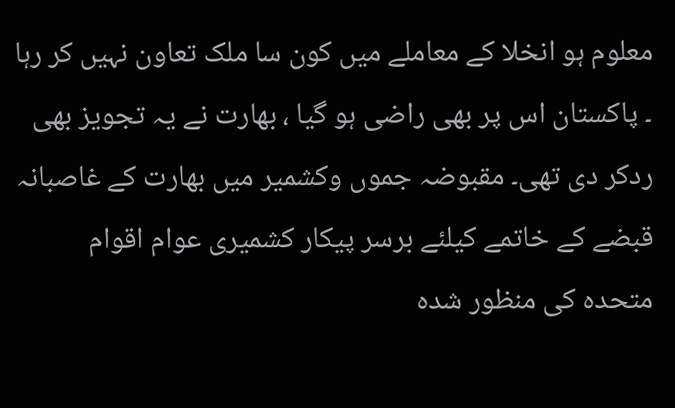معلوم ہو انخلا کے معاملے میں کون سا ملک تعاون نہیں کر رہا ۔ پاکستان اس پر بھی راضی ہو گیا ، بھارت نے یہ تجویز بھی ردکر دی تھی۔ مقبوضہ جموں وکشمیر میں بھارت کے غاصبانہ قبضے کے خاتمے کیلئے برسر پیکار کشمیری عوام اقوام متحدہ کی منظور شدہ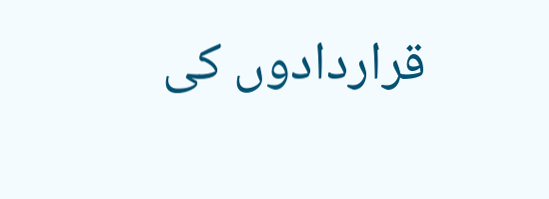قراردادوں کی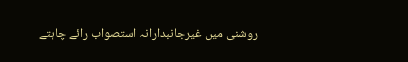روشنی میں غیرجانبدارانہ استصواب رائے چاہتے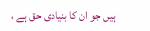ہیں جو ان کا بنیادی حق ہے ،